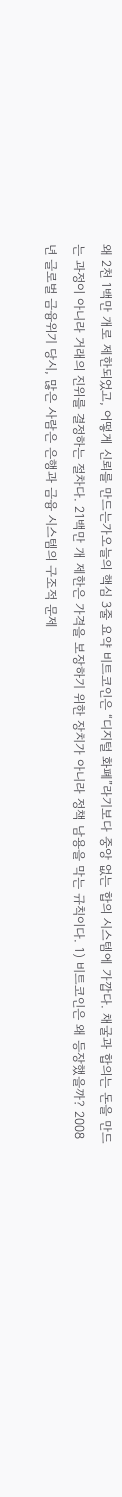왜 2천 1백만 개로 제한되었고, 어떻게 신뢰를 만드는가오늘의 핵심 3줄 요약 비트코인은 “디지털 화폐”라기보다 중앙 없는 합의 시스템에 가깝다. 채굴과 합의는 돈을 만드는 과정이 아니라 거래의 진위를 결정하는 절차다. 21백만 개 제한은 가격을 보장하기 위한 장치가 아니라 정책 남용을 막는 규칙이다. 1) 비트코인은 왜 등장했을까? 2008년 글로벌 금융위기 당시, 많은 사람은 은행과 금융 시스템의 구조적 문제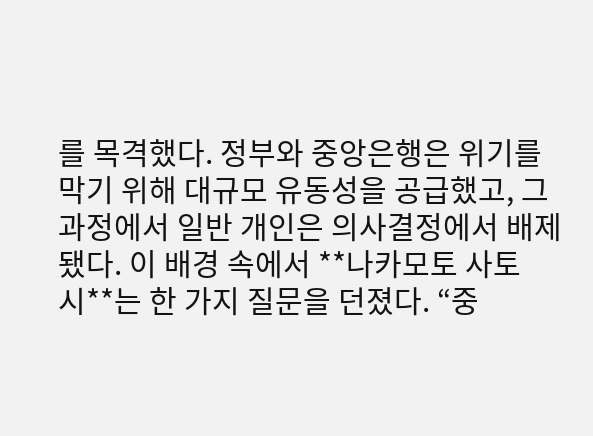를 목격했다. 정부와 중앙은행은 위기를 막기 위해 대규모 유동성을 공급했고, 그 과정에서 일반 개인은 의사결정에서 배제됐다. 이 배경 속에서 **나카모토 사토시**는 한 가지 질문을 던졌다. “중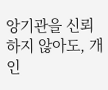앙기관을 신뢰하지 않아도, 개인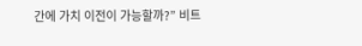간에 가치 이전이 가능할까?” 비트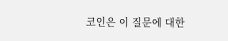코인은 이 질문에 대한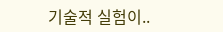기술적 실험이..